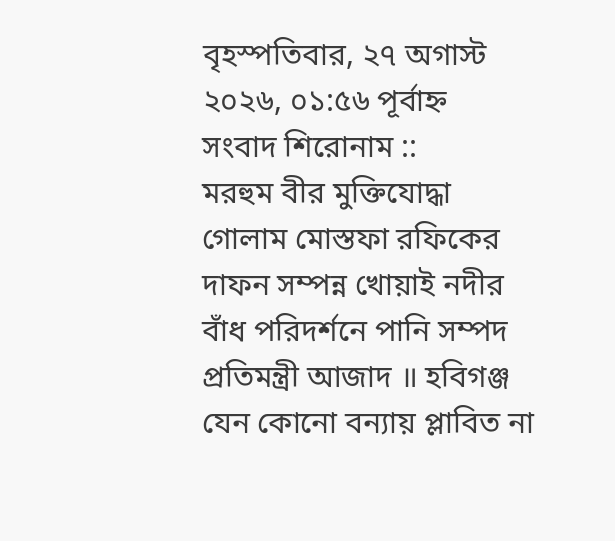বৃহস্পতিবার, ২৭ অগাস্ট ২০২৬, ০১:৫৬ পূর্বাহ্ন
সংবাদ শিরোনাম ::
মরহুম বীর মুক্তিযোদ্ধা গোলাম মোস্তফা রফিকের দাফন সম্পন্ন খোয়াই নদীর বাঁধ পরিদর্শনে পানি সম্পদ প্রতিমন্ত্রী আজাদ ॥ হবিগঞ্জ যেন কোনো বন্যায় প্লাবিত না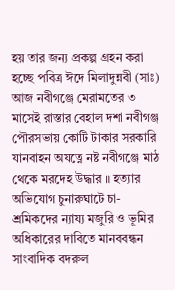হয় তার জন্য প্রকল্প গ্রহন করা হচ্ছে পবিত্র ঈদে মিলাদুন্নবী (সাঃ) আজ নবীগঞ্জে মেরামতের ৩ মাসেই রাস্তার বেহাল দশা নবীগঞ্জ পৌরসভায় কোটি টাকার সরকারি যানবাহন অযত্নে নষ্ট নবীগঞ্জে মাঠ থেকে মরদেহ উদ্ধার ॥ হত্যার অভিযোগ চুনারুঘাটে চা-শ্রমিকদের ন্যায্য মজুরি ও ভূমির অধিকারের দাবিতে মানববন্ধন সাংবাদিক বদরুল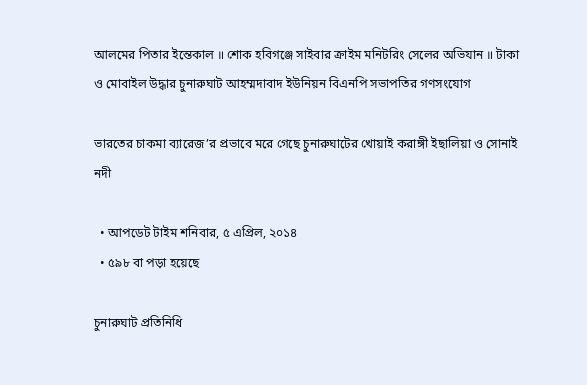আলমের পিতার ইন্তেকাল ॥ শোক হবিগঞ্জে সাইবার ক্রাইম মনিটরিং সেলের অভিযান ॥ টাকা ও মোবাইল উদ্ধার চুনারুঘাট আহম্মদাবাদ ইউনিয়ন বিএনপি সভাপতির গণসংযোগ

ভারতের চাকমা ব্যারেজ’র প্রভাবে মরে গেছে চুনারুঘাটের খোয়াই করাঙ্গী ইছালিয়া ও সোনাই নদী

  • আপডেট টাইম শনিবার, ৫ এপ্রিল, ২০১৪
  • ৫৯৮ বা পড়া হয়েছে

চুনারুঘাট প্রতিনিধি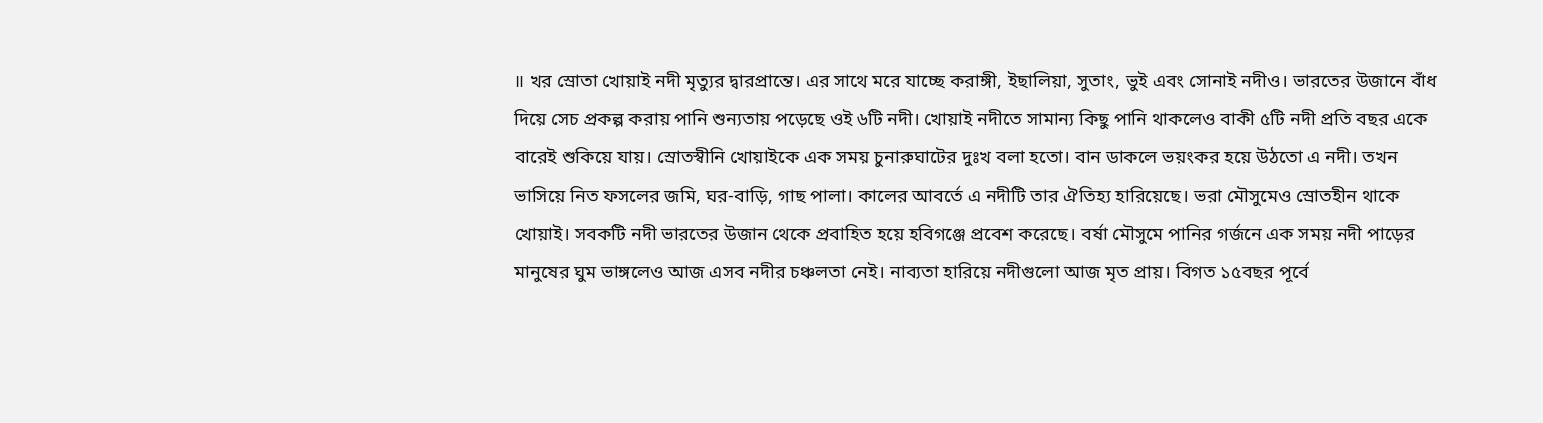॥ খর স্রোতা খোয়াই নদী মৃত্যুর দ্বারপ্রান্তে। এর সাথে মরে যাচ্ছে করাঙ্গী, ইছালিয়া, সুতাং, ভুই এবং সোনাই নদীও। ভারতের উজানে বাঁধ দিয়ে সেচ প্রকল্প করায় পানি শুন্যতায় পড়েছে ওই ৬টি নদী। খোয়াই নদীতে সামান্য কিছু পানি থাকলেও বাকী ৫টি নদী প্রতি বছর একে বারেই শুকিয়ে যায়। স্রোতস্বীনি খোয়াইকে এক সময় চুনারুঘাটের দুঃখ বলা হতো। বান ডাকলে ভয়ংকর হয়ে উঠতো এ নদী। তখন ভাসিয়ে নিত ফসলের জমি, ঘর-বাড়ি, গাছ পালা। কালের আবর্তে এ নদীটি তার ঐতিহ্য হারিয়েছে। ভরা মৌসুমেও স্রোতহীন থাকে খোয়াই। সবকটি নদী ভারতের উজান থেকে প্রবাহিত হয়ে হবিগঞ্জে প্রবেশ করেছে। বর্ষা মৌসুমে পানির গর্জনে এক সময় নদী পাড়ের মানুষের ঘুম ভাঙ্গলেও আজ এসব নদীর চঞ্চলতা নেই। নাব্যতা হারিয়ে নদীগুলো আজ মৃত প্রায়। বিগত ১৫বছর পূর্বে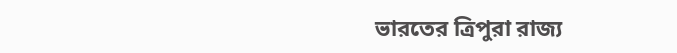ভারতের ত্রিপুরা রাজ্য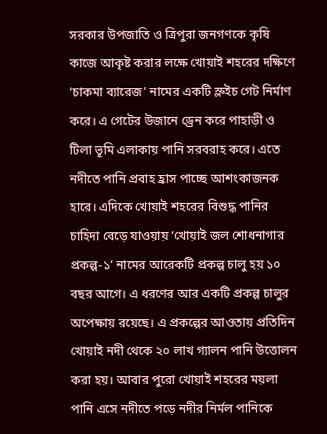সরকার উপজাতি ও ত্রিপুরা জনগণকে কৃষি কাজে আকৃষ্ট করার লক্ষে খোয়াই শহরের দক্ষিণে ‘চাকমা ব্যারেজ’ নামের একটি স্লুইচ গেট নির্মাণ করে। এ গেটের উজানে ড্রেন করে পাহাড়ী ও টিলা ভূমি এলাকায় পানি সরবরাহ করে। এতে নদীতে পানি প্রবাহ হ্রাস পাচ্ছে আশংকাজনক হারে। এদিকে খোয়াই শহরের বিশুদ্ধ পানির চাহিদা বেড়ে যাওয়ায় ‘খোয়াই জল শোধনাগার প্রকল্প-১’ নামের আরেকটি প্রকল্প চালু হয় ১০ বছর আগে। এ ধরণের আর একটি প্রকল্প চালুর অপেক্ষায় রয়েছে। এ প্রকল্পের আওতায় প্রতিদিন খোয়াই নদী থেকে ২০ লাখ গ্যালন পানি উত্তোলন করা হয়। আবার পুরো খোয়াই শহরের ময়লা পানি এসে নদীতে পড়ে নদীর নির্মল পানিকে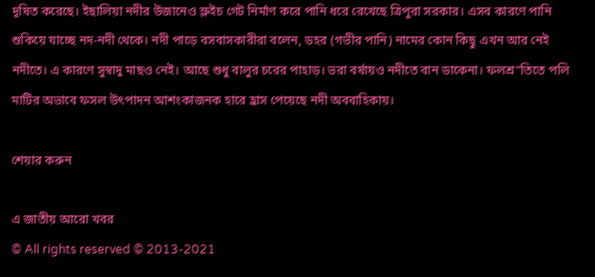দূষিত করেছে। ইছালিয়া নদীর উজানেও স্লুইচ গেট নির্মাণ করে পানি ধরে রেখেছে ত্রিপুরা সরকার। এসব কারণে পানি শুকিয়ে যাচ্ছে নদ-নদী থেকে। নদী পাড়ে বসবাসকারীরা বলেন, ডহর (গভীর পানি) নামের কোন কিছু এখন আর নেই নদীতে। এ কারণে সুস্বাদু মাছও নেই। আছে শুধু বালুর চরের পাহাড়। ভরা বর্ষায়ও নদীতে বান ডাকেনা। ফলশ্র“তিতে পলি মাটির অভাবে ফসল উৎপাদন আশংকাজনক হারে হ্রাস পেয়েছে নদী অববাহিকায়।

শেয়ার করুন

এ জাতীয় আরো খবর
© All rights reserved © 2013-2021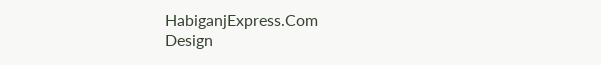HabiganjExpress.Com
Design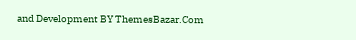and Development BY ThemesBazar.Com